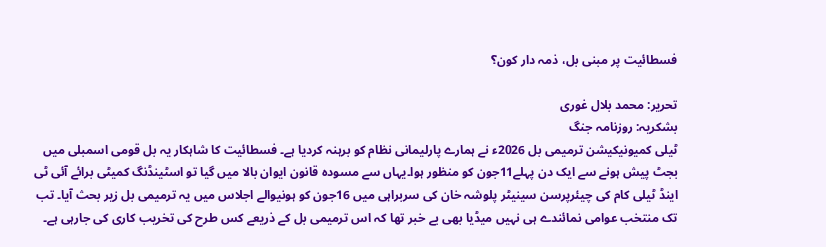فسطائیت پر مبنی بل، ذمہ دار کون؟

تحریر: محمد بلال غوری
بشکریہ: روزنامہ جنگ
ٹیلی کمیونیکیشن ترمیمی بل 2026ء نے ہمارے پارلیمانی نظام کو برہنہ کردیا ہے۔ فسطائیت کا شاہکار یہ بل قومی اسمبلی میں بجٹ پیش ہونے سے ایک دن پہلے11جون کو منظور ہوا۔یہاں سے مسودہ قانون ایوان بالا میں گیا تو اسٹینڈنگ کمیٹی برائے آئی ٹی اینڈ ٹیلی کام کی چیئرپرسن سینیٹر پلوشہ خان کی سربراہی میں 16جون کو ہونیوالے اجلاس میں یہ ترمیمی بل زیر بحث آیا۔ تب تک منتخب عوامی نمائندے ہی نہیں میڈیا بھی بے خبر تھا کہ اس ترمیمی بل کے ذریعے کس طرح کی تخریب کاری کی جارہی ہے۔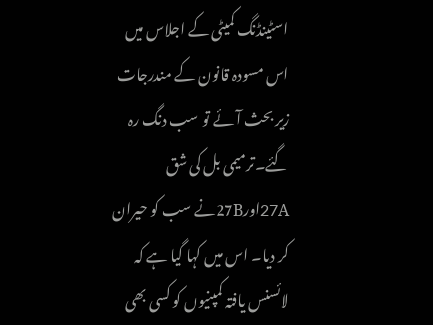اسٹینڈنگ کمیٹی کے اجلاس میں اس مسودہ قانون کے مندرجات زیر بحث آئے تو سب دنگ رہ گئے۔ترمیمی بل کی شق 27Aاور27Bنے سب کو حیران کر دیا۔ اس میں کہا گیا ہے کہ لائسنس یافتہ کمپنیوں کو کسی بھی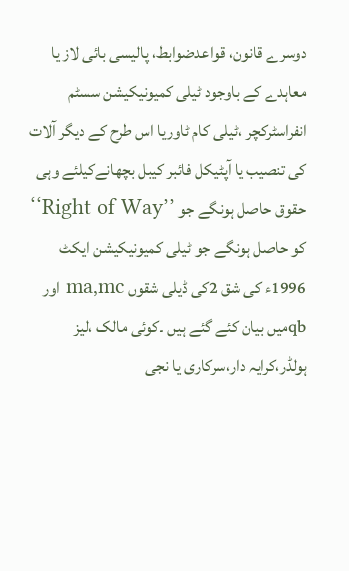دوسرے قانون، قواعدضوابط، پالیسی بائی لاز یا معاہدے کے باوجود ٹیلی کمیونیکیشن سسٹم انفراسٹرکچر ،ٹیلی کام ٹاوریا اس طرح کے دیگر آلات کی تنصیب یا آپٹیکل فائبر کیبل بچھانےکیلئے وہی حقوق حاصل ہونگے جو ’’Right of Way‘‘ کو حاصل ہونگے جو ٹیلی کمیونیکیشن ایکٹ 1996ء کی شق 2کی ڈیلی شقوں ma,mc اور qbمیں بیان کئے گئے ہیں ۔کوئی مالک ،لیز ہولڈر،کرایہ دار،سرکاری یا نجی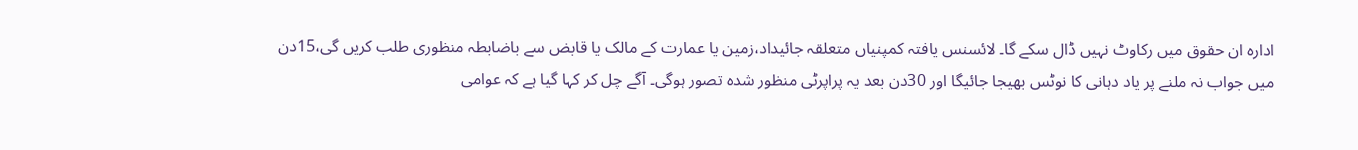ادارہ ان حقوق میں رکاوٹ نہیں ڈال سکے گا۔ لائسنس یافتہ کمپنیاں متعلقہ جائیداد،زمین یا عمارت کے مالک یا قابض سے باضابطہ منظوری طلب کریں گی،15دن میں جواب نہ ملنے پر یاد دہانی کا نوٹس بھیجا جائیگا اور 30دن بعد یہ پراپرٹی منظور شدہ تصور ہوگی۔ آگے چل کر کہا گیا ہے کہ عوامی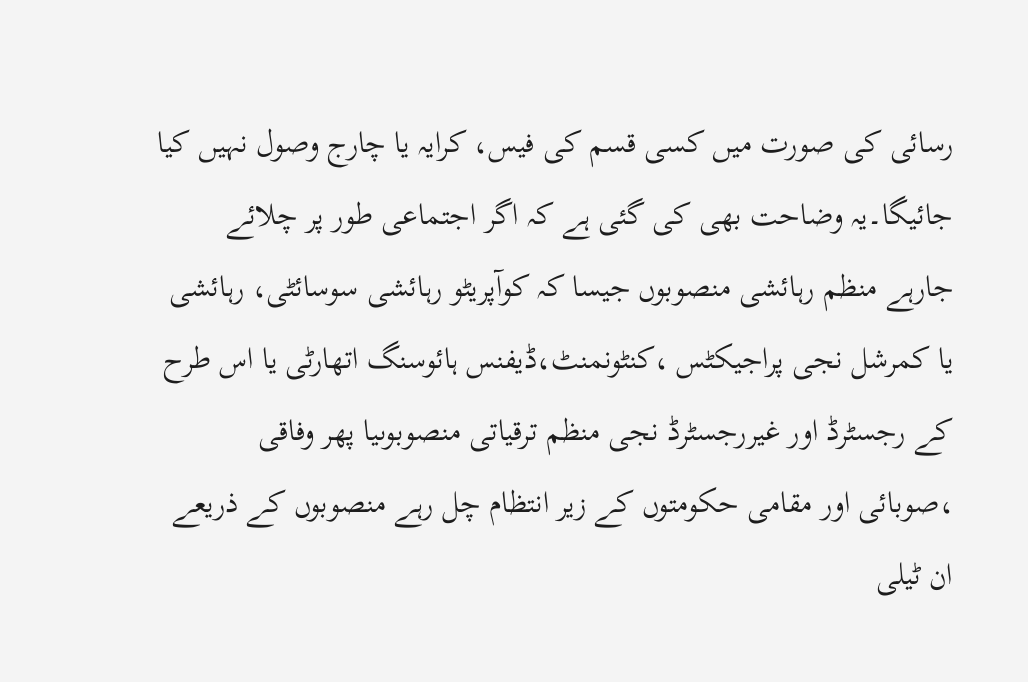رسائی کی صورت میں کسی قسم کی فیس، کرایہ یا چارج وصول نہیں کیا جائیگا۔یہ وضاحت بھی کی گئی ہے کہ اگر اجتماعی طور پر چلائے جارہے منظم رہائشی منصوبوں جیسا کہ کوآپریٹو رہائشی سوسائٹی، رہائشی یا کمرشل نجی پراجیکٹس ،کنٹونمنٹ،ڈیفنس ہائوسنگ اتھارٹی یا اس طرح کے رجسٹرڈ اور غیررجسٹرڈ نجی منظم ترقیاتی منصوبوںیا پھر وفاقی ،صوبائی اور مقامی حکومتوں کے زیر انتظام چل رہے منصوبوں کے ذریعے ان ٹیلی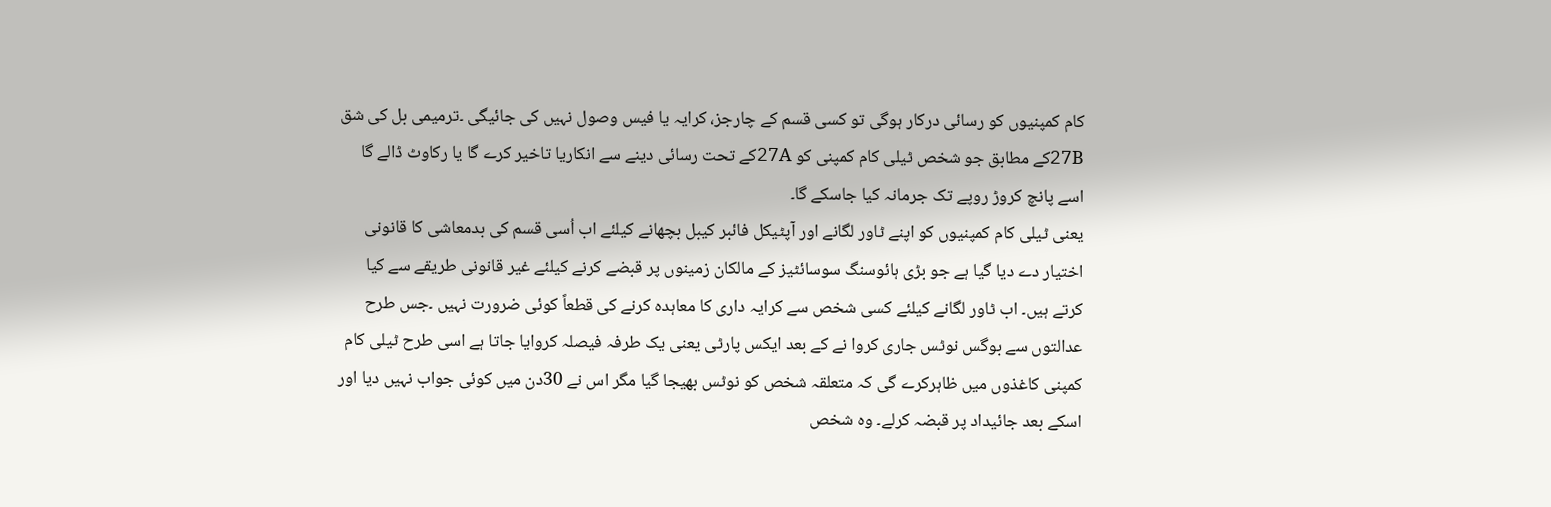کام کمپنیوں کو رسائی درکار ہوگی تو کسی قسم کے چارجز، کرایہ یا فیس وصول نہیں کی جائیگی ۔ترمیمی بل کی شق 27Bکے مطابق جو شخص ٹیلی کام کمپنی کو 27Aکے تحت رسائی دینے سے انکاریا تاخیر کرے گا یا رکاوٹ ڈالے گا اسے پانچ کروڑ روپے تک جرمانہ کیا جاسکے گا۔
یعنی ٹیلی کام کمپنیوں کو اپنے ٹاور لگانے اور آپٹیکل فائبر کیبل بچھانے کیلئے اب اُسی قسم کی بدمعاشی کا قانونی اختیار دے دیا گیا ہے جو بڑی ہائوسنگ سوسائٹیز کے مالکان زمینوں پر قبضے کرنے کیلئے غیر قانونی طریقے سے کیا کرتے ہیں۔ اب ٹاور لگانے کیلئے کسی شخص سے کرایہ داری کا معاہدہ کرنے کی قطعاً کوئی ضرورت نہیں ۔جس طرح عدالتوں سے بوگس نوٹس جاری کروا نے کے بعد ایکس پارٹی یعنی یک طرفہ فیصلہ کروایا جاتا ہے اسی طرح ٹیلی کام کمپنی کاغذوں میں ظاہرکرے گی کہ متعلقہ شخص کو نوٹس بھیجا گیا مگر اس نے 30دن میں کوئی جواب نہیں دیا اور اسکے بعد جائیداد پر قبضہ کرلے۔ وہ شخص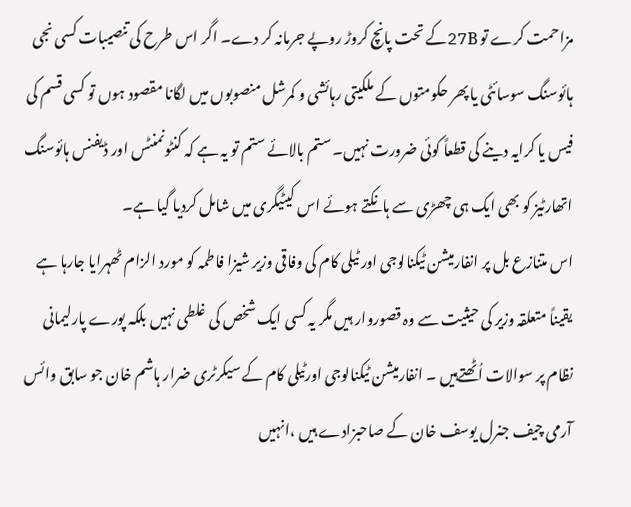مزاحمت کرے تو 27Bکے تحت پانچ کروڑ روپے جرمانہ کر دے۔ اگر اس طرح کی تنصیبات کسی نجی ہائوسنگ سوسائٹی یا پھر حکومتوں کے ملکیتی رہائشی و کمرشل منصوبوں میں لگانا مقصود ہوں تو کسی قسم کی فیس یا کرایہ دینے کی قطعاً کوئی ضرورت نہیں۔ ستم بالائے ستم تو یہ ہے کہ کنٹونمنٹس اور ڈیفنس ہائوسنگ اتھارٹیز کو بھی ایک ہی چھڑی سے ہانکتے ہوئے اس کیٹیگری میں شامل کردیا گیا ہے۔
اس متنازع بل پر انفارمیشن ٹیکنالوجی اور ٹیلی کام کی وفاقی وزیر شیزا فاطمہ کو مورد الزام ٹھہرایا جارہا ہے یقیناً متعلقہ وزیر کی حیثیت سے وہ قصوروار ہیں مگر یہ کسی ایک شخص کی غلطی نہیں بلکہ پورے پارلیمانی نظام پر سوالات اُٹھتےہیں ۔ انفارمیشن ٹیکنالوجی اورٹیلی کام کے سیکرٹری ضرار ہاشم خان جو سابق وائس آرمی چیف جنرل یوسف خان کے صاحبزادے ہیں ،انہیں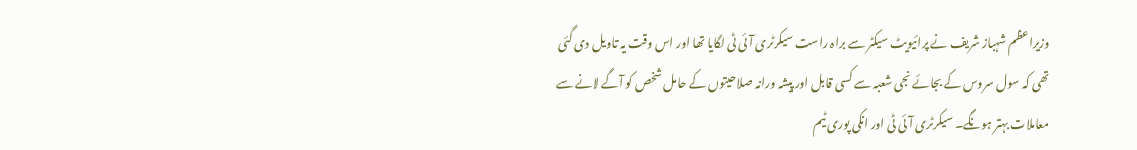وزیراعظم شہباز شریف نے پرائیویٹ سیکٹر سے براہ راست سیکرٹری آئی ٹی لگایا تھا اور اس وقت یہ تاویل دی گئی تھی کہ سول سروس کے بجائے نجی شعبہ سے کسی قابل اور پیشہ ورانہ صلاحیتوں کے حامل شخص کو آگے لانے سے معاملات بہتر ہونگے۔ سیکرٹری آئی ٹی اور انکی پوری ٹیم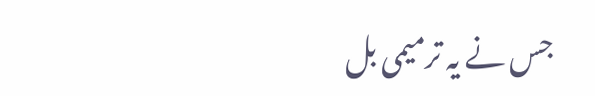جس نے یہ ترمیمی بل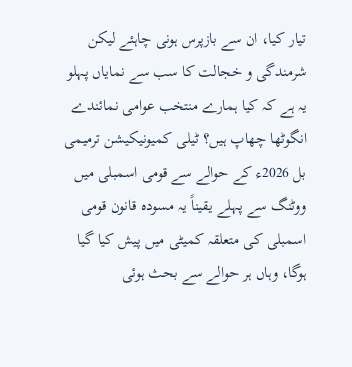تیار کیا، ان سے بازپرس ہونی چاہئے لیکن شرمندگی و خجالت کا سب سے نمایاں پہلو یہ ہے کہ کیا ہمارے منتخب عوامی نمائندے انگوٹھا چھاپ ہیں؟ ٹیلی کمیونیکیشن ترمیمی بل 2026ء کے حوالے سے قومی اسمبلی میں ووٹنگ سے پہلے یقیناً یہ مسودہ قانون قومی اسمبلی کی متعلقہ کمیٹی میں پیش کیا گیا ہوگا، وہاں ہر حوالے سے بحث ہوئی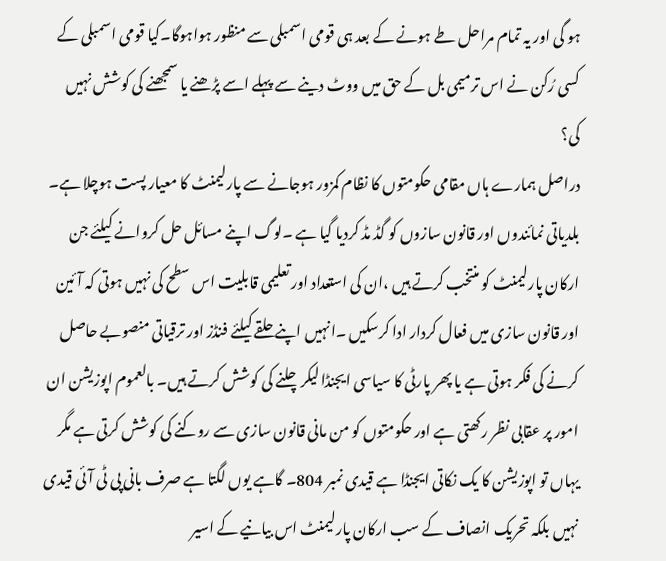ہو گی اور یہ تمام مراحل طے ہونے کے بعد ہی قومی اسمبلی سے منظور ہواہوگا۔کیا قومی اسمبلی کے کسی رُکن نے اس ترمیمی بل کے حق میں ووٹ دینے سے پہلے اسے پڑھنے یا سمجھنے کی کوشش نہیں کی؟
دراصل ہمارے ہاں مقامی حکومتوں کا نظام کمزور ہوجانے سے پارلیمنٹ کا معیار پست ہوچلا ہے۔ بلدیاتی نمائندوں اور قانون سازوں کو گڈ مڈ کردیا گیا ہے ۔لوگ اپنے مسائل حل کروانے کیلئے جن ارکان پارلیمنٹ کو منتخب کرتے ہیں ،ان کی استعداد اور تعلیمی قابلیت اس سطح کی نہیں ہوتی کہ آئین اور قانون سازی میں فعال کردار ادا کرسکیں ۔انہیں اپنے حلقے کیلئے فنڈز اور ترقیاتی منصوبے حاصل کرنے کی فکر ہوتی ہے یا پھر پارٹی کا سیاسی ایجنڈا لیکرچلنے کی کوشش کرتے ہیں۔ بالعموم اپوزیشن ان امور پر عقابی نظر رکھتی ہے اور حکومتوں کو من مانی قانون سازی سے روکنے کی کوشش کرتی ہے مگر یہاں تو اپوزیشن کا یک نکاتی ایجنڈا ہے قیدی نمبر 804۔ گاہے یوں لگتا ہے صرف بانی پی ٹی آئی قیدی نہیں بلکہ تحریک انصاف کے سب ارکان پارلیمنٹ اس بیانیے کے اسیر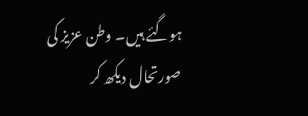ہوگئے ہیں۔ وطن عزیز کی صورتحال دیکھ کر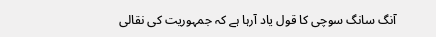آنگ سانگ سوچی کا قول یاد آرہا ہے کہ جمہوریت کی نقالی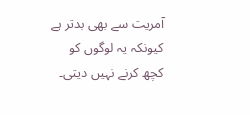آمریت سے بھی بدتر ہے کیونکہ یہ لوگوں کو کچھ کرنے نہیں دیتی۔